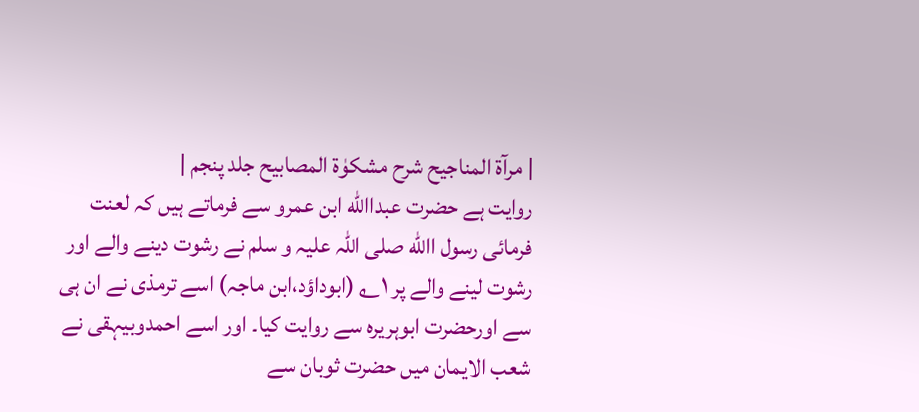| مرآۃ المناجیح شرح مشکوٰۃ المصابیح جلد پنجم |
روایت ہے حضرت عبداالله ابن عمرو سے فرماتے ہیں کہ لعنت فرمائی رسول االله صلی اللہ علیہ و سلم نے رشوت دینے والے اور رشوت لینے والے پر ۱؎ (ابوداؤد،ابن ماجہ) اسے ترمذی نے ان ہی سے اورحضرت ابوہریرہ سے روایت کیا۔ اور اسے احمدوبیہقی نے شعب الایمان میں حضرت ثوبان سے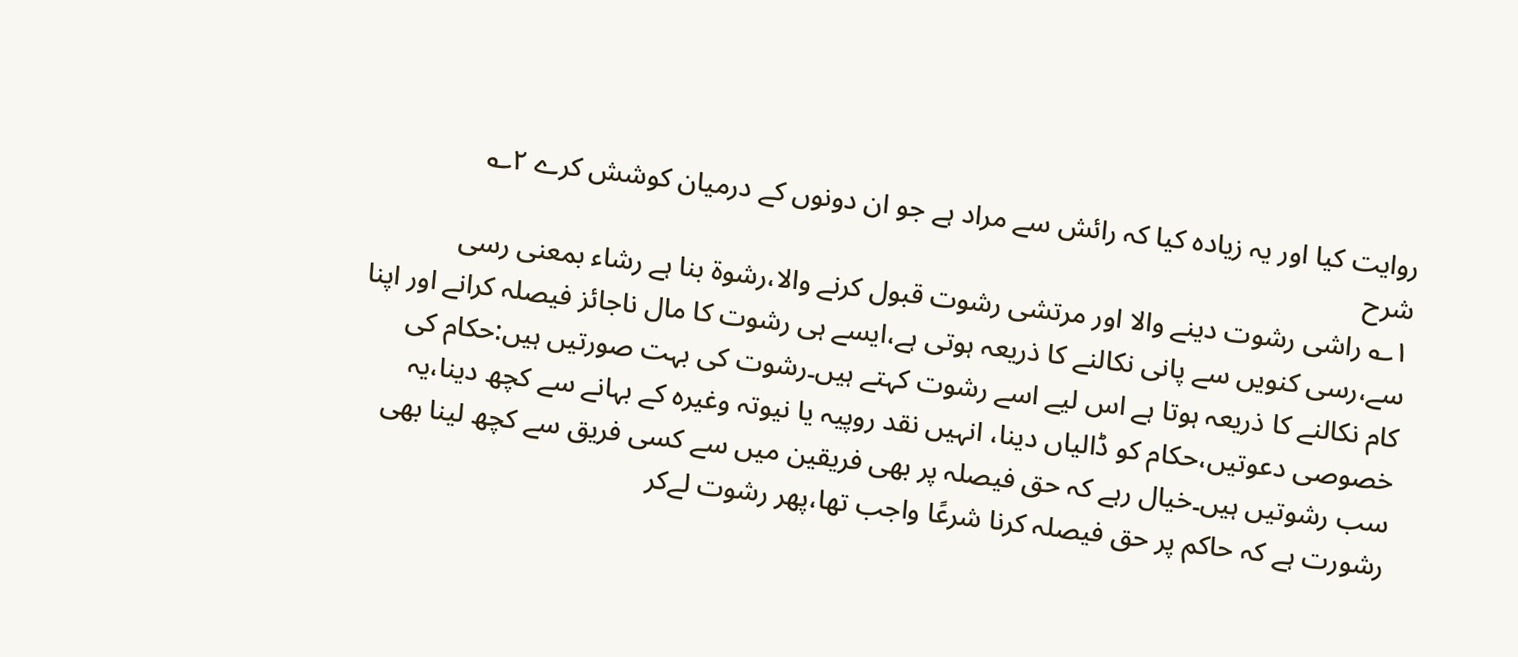روایت کیا اور یہ زیادہ کیا کہ رائش سے مراد ہے جو ان دونوں کے درمیان کوشش کرے ۲؎
شرح
۱؎ راشی رشوت دینے والا اور مرتشی رشوت قبول کرنے والا،رشوۃ بنا ہے رشاء بمعنی رسی سے،رسی کنویں سے پانی نکالنے کا ذریعہ ہوتی ہے،ایسے ہی رشوت کا مال ناجائز فیصلہ کرانے اور اپنا کام نکالنے کا ذریعہ ہوتا ہے اس لیے اسے رشوت کہتے ہیں۔رشوت کی بہت صورتیں ہیں:حکام کی خصوصی دعوتیں،حکام کو ڈالیاں دینا، انہیں نقد روپیہ یا نیوتہ وغیرہ کے بہانے سے کچھ دینا،یہ سب رشوتیں ہیں۔خیال رہے کہ حق فیصلہ پر بھی فریقین میں سے کسی فریق سے کچھ لینا بھی رشورت ہے کہ حاکم پر حق فیصلہ کرنا شرعًا واجب تھا،پھر رشوت لےکر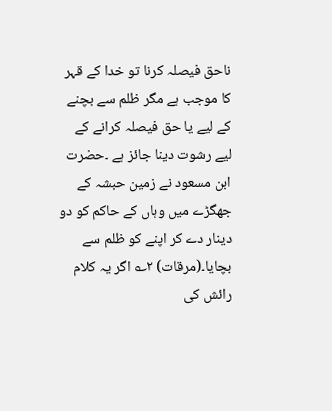ناحق فیصلہ کرنا تو خدا کے قہر کا موجب ہے مگر ظلم سے بچنے کے لیے یا حق فیصلہ کرانے کے لیے رشوت دینا جائز ہے ۔حضرت ابن مسعود نے زمین حبشہ کے جھگڑے میں وہاں کے حاکم کو دو دینار دے کر اپنے کو ظلم سے بچایا۔(مرقات) ۲؎ اگر یہ کلام رائش کی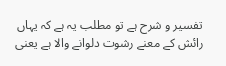تفسیر و شرح ہے تو مطلب یہ ہے کہ یہاں رائش کے معنے رشوت دلوانے والا ہے یعنی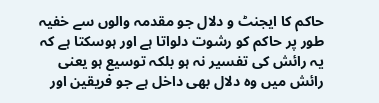حاکم کا ایجنٹ و دلال جو مقدمہ والوں سے خفیہ طور پر حاکم کو رشوت دلواتا ہے اور ہوسکتا ہے کہ یہ رائش کی تفسیر نہ ہو بلکہ توسیع ہو یعنی رائش میں وہ دلال بھی داخل ہے جو فریقین اور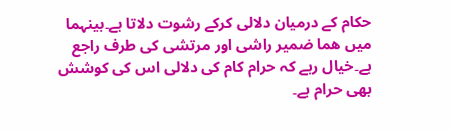حکام کے درمیان دلالی کرکے رشوت دلاتا ہے۔بینہما میں ھما ضمیر راشی اور مرتشی کی طرف راجع ہے۔خیال رہے کہ حرام کام کی دلالی اس کی کوشش بھی حرام ہے۔